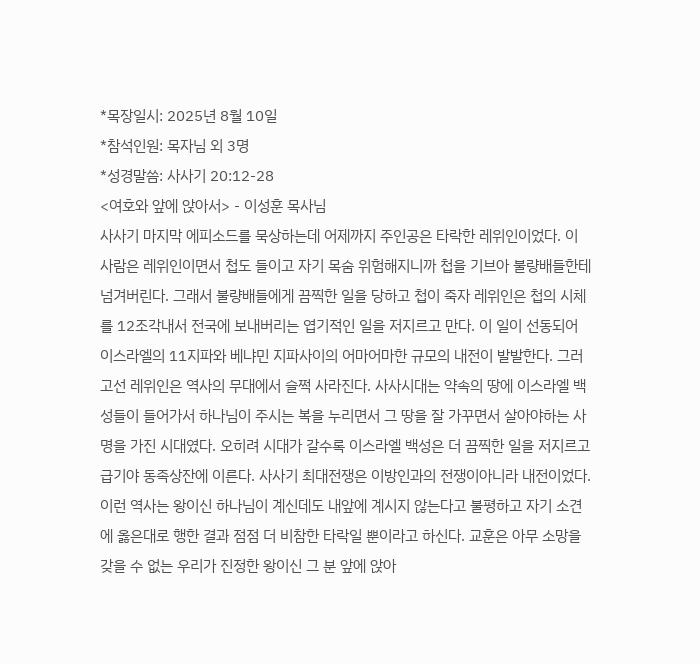*목장일시: 2025년 8월 10일
*참석인원: 목자님 외 3명
*성경말씀: 사사기 20:12-28
<여호와 앞에 앉아서> - 이성훈 목사님
사사기 마지막 에피소드를 묵상하는데 어제까지 주인공은 타락한 레위인이었다. 이 사람은 레위인이면서 첩도 들이고 자기 목숨 위험해지니까 첩을 기브아 불량배들한테 넘겨버린다. 그래서 불량배들에게 끔찍한 일을 당하고 첩이 죽자 레위인은 첩의 시체를 12조각내서 전국에 보내버리는 엽기적인 일을 저지르고 만다. 이 일이 선동되어 이스라엘의 11지파와 베냐민 지파사이의 어마어마한 규모의 내전이 발발한다. 그러고선 레위인은 역사의 무대에서 슬쩍 사라진다. 사사시대는 약속의 땅에 이스라엘 백성들이 들어가서 하나님이 주시는 복을 누리면서 그 땅을 잘 가꾸면서 살아야하는 사명을 가진 시대였다. 오히려 시대가 갈수록 이스라엘 백성은 더 끔찍한 일을 저지르고 급기야 동족상잔에 이른다. 사사기 최대전쟁은 이방인과의 전쟁이아니라 내전이었다. 이런 역사는 왕이신 하나님이 계신데도 내앞에 계시지 않는다고 불평하고 자기 소견에 옳은대로 행한 결과 점점 더 비참한 타락일 뿐이라고 하신다. 교훈은 아무 소망을갖을 수 없는 우리가 진정한 왕이신 그 분 앞에 앉아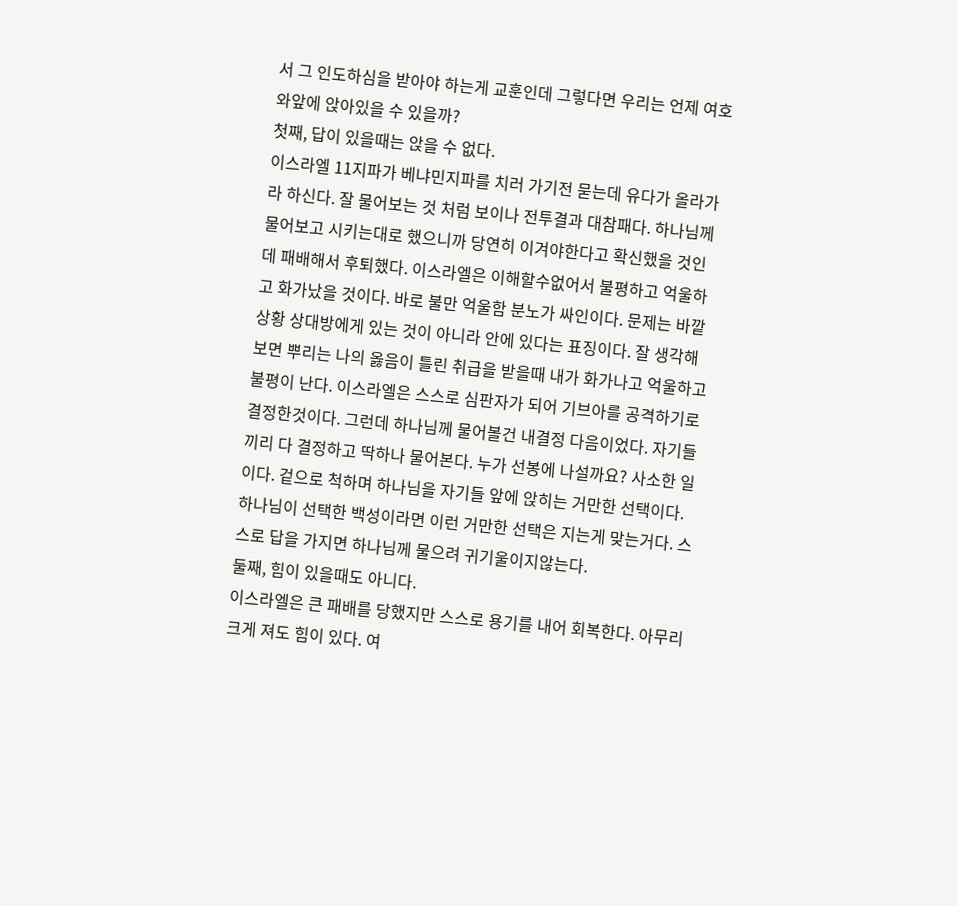서 그 인도하심을 받아야 하는게 교훈인데 그렇다면 우리는 언제 여호와앞에 앉아있을 수 있을까?
첫째, 답이 있을때는 앉을 수 없다.
이스라엘 11지파가 베냐민지파를 치러 가기전 묻는데 유다가 올라가라 하신다. 잘 물어보는 것 처럼 보이나 전투결과 대참패다. 하나님께 물어보고 시키는대로 했으니까 당연히 이겨야한다고 확신했을 것인데 패배해서 후퇴했다. 이스라엘은 이해할수없어서 불평하고 억울하고 화가났을 것이다. 바로 불만 억울함 분노가 싸인이다. 문제는 바깥 상황 상대방에게 있는 것이 아니라 안에 있다는 표징이다. 잘 생각해보면 뿌리는 나의 옳음이 틀린 취급을 받을때 내가 화가나고 억울하고 불평이 난다. 이스라엘은 스스로 심판자가 되어 기브아를 공격하기로 결정한것이다. 그런데 하나님께 물어볼건 내결정 다음이었다. 자기들끼리 다 결정하고 딱하나 물어본다. 누가 선봉에 나설까요? 사소한 일이다. 겉으로 척하며 하나님을 자기들 앞에 앉히는 거만한 선택이다. 하나님이 선택한 백성이라면 이런 거만한 선택은 지는게 맞는거다. 스스로 답을 가지면 하나님께 물으려 귀기울이지않는다.
둘째, 힘이 있을때도 아니다.
이스라엘은 큰 패배를 당했지만 스스로 용기를 내어 회복한다. 아무리 크게 져도 힘이 있다. 여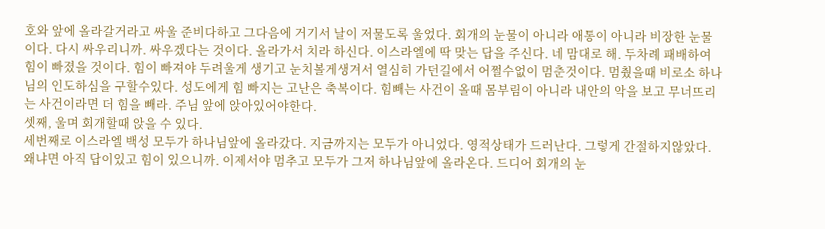호와 앞에 올라갈거라고 싸울 준비다하고 그다음에 거기서 날이 저물도록 울었다. 회개의 눈물이 아니라 애통이 아니라 비장한 눈물이다. 다시 싸우리니까. 싸우겠다는 것이다. 올라가서 치라 하신다. 이스라엘에 딱 맞는 답을 주신다. 네 맘대로 해. 두차례 패배하여 힘이 빠졌을 것이다. 힘이 빠져야 두려울게 생기고 눈치볼게생겨서 열심히 가던길에서 어쩔수없이 멈춘것이다. 멈췄을때 비로소 하나님의 인도하심을 구할수있다. 성도에게 힘 빠지는 고난은 축복이다. 힘빼는 사건이 올때 몸부림이 아니라 내안의 악을 보고 무너뜨리는 사건이라면 더 힘을 빼라. 주님 앞에 앉아있어야한다.
셋째, 울며 회개할때 앉을 수 있다.
세번째로 이스라엘 백성 모두가 하나님앞에 올라갔다. 지금까지는 모두가 아니었다. 영적상태가 드러난다. 그렇게 간절하지않았다. 왜냐면 아직 답이있고 힘이 있으니까. 이제서야 멈추고 모두가 그저 하나님앞에 올라온다. 드디어 회개의 눈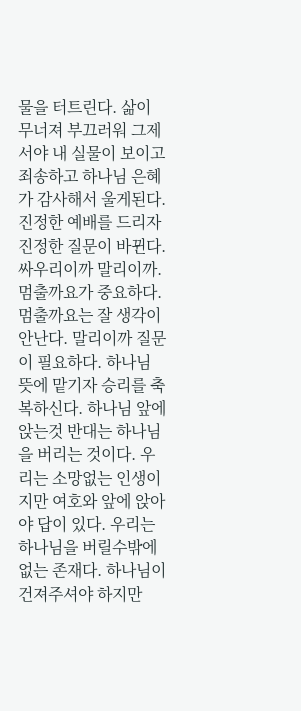물을 터트린다. 삶이 무너져 부끄러워 그제서야 내 실물이 보이고 죄송하고 하나님 은혜가 감사해서 울게된다. 진정한 예배를 드리자 진정한 질문이 바뀐다. 싸우리이까 말리이까. 멈출까요가 중요하다. 멈출까요는 잘 생각이 안난다. 말리이까 질문이 필요하다. 하나님 뜻에 맡기자 승리를 축복하신다. 하나님 앞에 앉는것 반대는 하나님을 버리는 것이다. 우리는 소망없는 인생이지만 여호와 앞에 앉아야 답이 있다. 우리는 하나님을 버릴수밖에 없는 존재다. 하나님이 건져주셔야 하지만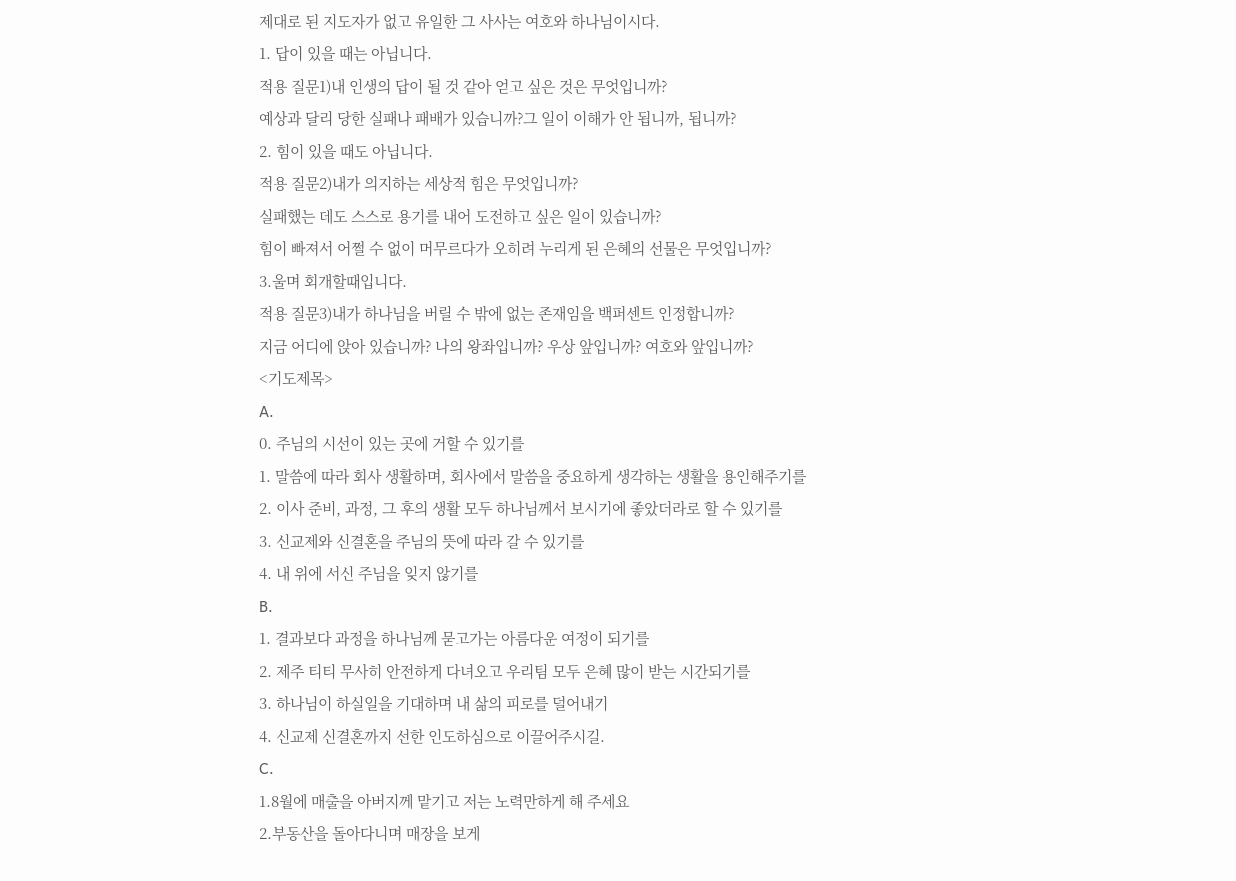제대로 된 지도자가 없고 유일한 그 사사는 여호와 하나님이시다.
1. 답이 있을 때는 아닙니다.
적용 질문1)내 인생의 답이 될 것 같아 얻고 싶은 것은 무엇입니까?
예상과 달리 당한 실패나 패배가 있습니까?그 일이 이해가 안 됩니까, 됩니까?
2. 힘이 있을 때도 아닙니다.
적용 질문2)내가 의지하는 세상적 힘은 무엇입니까?
실패했는 데도 스스로 용기를 내어 도전하고 싶은 일이 있습니까?
힘이 빠져서 어쩔 수 없이 머무르다가 오히려 누리게 된 은혜의 선물은 무엇입니까?
3.울며 회개할때입니다.
적용 질문3)내가 하나님을 버릴 수 밖에 없는 존재임을 백퍼센트 인정합니까?
지금 어디에 앉아 있습니까? 나의 왕좌입니까? 우상 앞입니까? 여호와 앞입니까?
<기도제목>
A.
0. 주님의 시선이 있는 곳에 거할 수 있기를
1. 말씀에 따라 회사 생활하며, 회사에서 말씀을 중요하게 생각하는 생활을 용인해주기를
2. 이사 준비, 과정, 그 후의 생활 모두 하나님께서 보시기에 좋았더라로 할 수 있기를
3. 신교제와 신결혼을 주님의 뜻에 따라 갈 수 있기를
4. 내 위에 서신 주님을 잊지 않기를
B.
1. 결과보다 과정을 하나님께 묻고가는 아름다운 여정이 되기를
2. 제주 티티 무사히 안전하게 다녀오고 우리팀 모두 은혜 많이 받는 시간되기를
3. 하나님이 하실일을 기대하며 내 삶의 피로를 덜어내기
4. 신교제 신결혼까지 선한 인도하심으로 이끌어주시길.
C.
1.8월에 매출을 아버지께 맡기고 저는 노력만하게 해 주세요
2.부동산을 돌아다니며 매장을 보게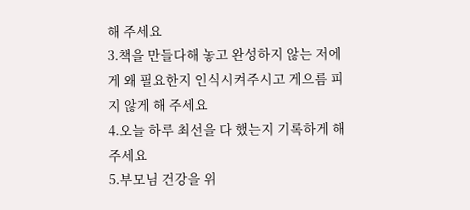해 주세요
3.책을 만들다해 놓고 완성하지 않는 저에게 왜 필요한지 인식시켜주시고 게으름 피지 않게 해 주세요
4.오늘 하루 최선을 다 했는지 기록하게 해 주세요
5.부모님 건강을 위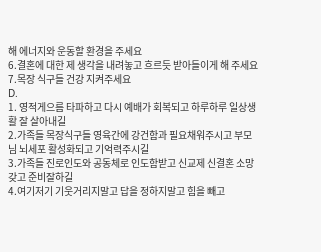해 에너지와 운동할 환경을 주세요
6.결혼에 대한 제 생각을 내려놓고 흐르듯 받아들이게 해 주세요
7.목장 식구들 건강 지켜주세요
D.
1. 영적게으름 타파하고 다시 예배가 회복되고 하루하루 일상생활 잘 살아내길
2.가족들 목장식구들 영육간에 강건함과 필요채워주시고 부모님 뇌세포 활성화되고 기억력주시길
3.가족들 진로인도와 공동체로 인도함받고 신교제 신결혼 소망갖고 준비잘하길
4.여기저기 기웃거리지말고 답을 정하지말고 힘을 빼고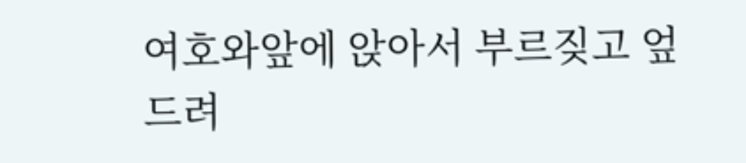여호와앞에 앉아서 부르짖고 엎드려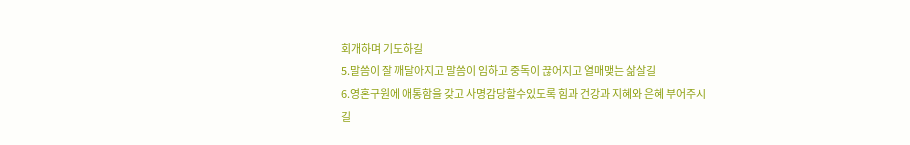회개하며 기도하길
5.말씀이 잘 깨달아지고 말씀이 임하고 중독이 끊어지고 열매맺는 삶살길
6.영혼구원에 애통함을 갖고 사명감당할수있도록 힘과 건강과 지혜와 은혜 부어주시길